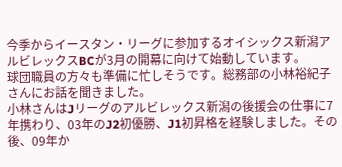今季からイースタン・リーグに参加するオイシックス新潟アルビレックスBCが3月の開幕に向けて始動しています。
球団職員の方々も準備に忙しそうです。総務部の小林裕紀子さんにお話を聞きました。
小林さんはJリーグのアルビレックス新潟の後援会の仕事に7年携わり、03年のJ2初優勝、J1初昇格を経験しました。その後、09年か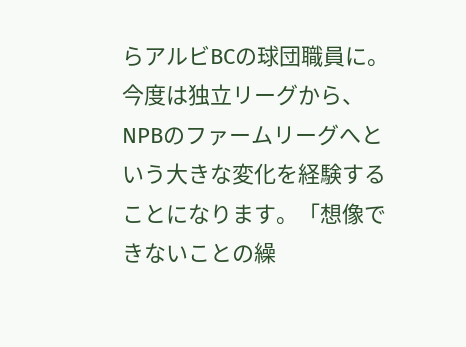らアルビBCの球団職員に。今度は独立リーグから、NPBのファームリーグへという大きな変化を経験することになります。「想像できないことの繰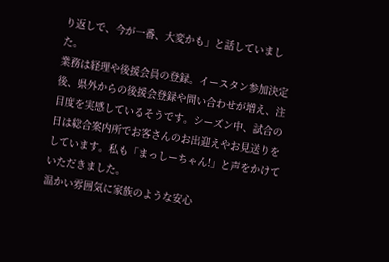り返しで、今が一番、大変かも」と話していました。
業務は経理や後援会員の登録。イースタン参加決定後、県外からの後援会登録や問い合わせが増え、注目度を実感しているそうです。シーズン中、試合の日は総合案内所でお客さんのお出迎えやお見送りをしています。私も「まっしーちゃん!」と声をかけていただきました。
温かい雰囲気に家族のような安心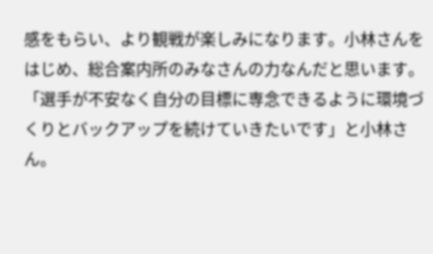感をもらい、より観戦が楽しみになります。小林さんをはじめ、総合案内所のみなさんの力なんだと思います。「選手が不安なく自分の目標に専念できるように環境づくりとバックアップを続けていきたいです」と小林さん。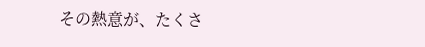その熱意が、たくさ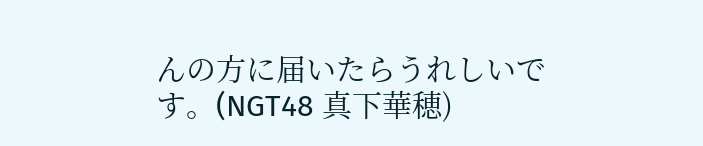んの方に届いたらうれしいです。(NGT48 真下華穂)